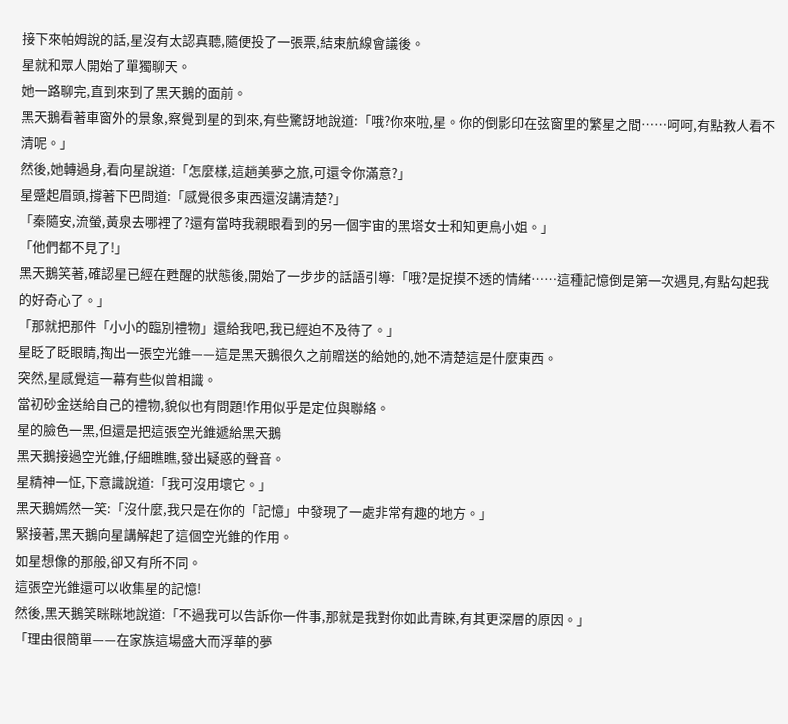接下來帕姆說的話,星沒有太認真聽,隨便投了一張票,結束航線會議後。
星就和眾人開始了單獨聊天。
她一路聊完,直到來到了黑天鵝的面前。
黑天鵝看著車窗外的景象,察覺到星的到來,有些驚訝地說道:「哦?你來啦,星。你的倒影印在弦窗里的繁星之間……呵呵,有點教人看不清呢。」
然後,她轉過身,看向星說道:「怎麼樣,這趟美夢之旅,可還令你滿意?」
星蹙起眉頭,撐著下巴問道:「感覺很多東西還沒講清楚?」
「秦隨安,流螢,黃泉去哪裡了?還有當時我親眼看到的另一個宇宙的黑塔女士和知更鳥小姐。」
「他們都不見了!」
黑天鵝笑著,確認星已經在甦醒的狀態後,開始了一步步的話語引導:「哦?是捉摸不透的情緒……這種記憶倒是第一次遇見,有點勾起我的好奇心了。」
「那就把那件「小小的臨別禮物」還給我吧,我已經迫不及待了。」
星眨了眨眼睛,掏出一張空光錐——這是黑天鵝很久之前贈送的給她的,她不清楚這是什麼東西。
突然,星感覺這一幕有些似曾相識。
當初砂金送給自己的禮物,貌似也有問題!作用似乎是定位與聯絡。
星的臉色一黑,但還是把這張空光錐遞給黑天鵝
黑天鵝接過空光錐,仔細瞧瞧,發出疑惑的聲音。
星精神一怔,下意識說道:「我可沒用壞它。」
黑天鵝嫣然一笑:「沒什麼,我只是在你的「記憶」中發現了一處非常有趣的地方。」
緊接著,黑天鵝向星講解起了這個空光錐的作用。
如星想像的那般,卻又有所不同。
這張空光錐還可以收集星的記憶!
然後,黑天鵝笑眯眯地說道:「不過我可以告訴你一件事,那就是我對你如此青睞,有其更深層的原因。」
「理由很簡單——在家族這場盛大而浮華的夢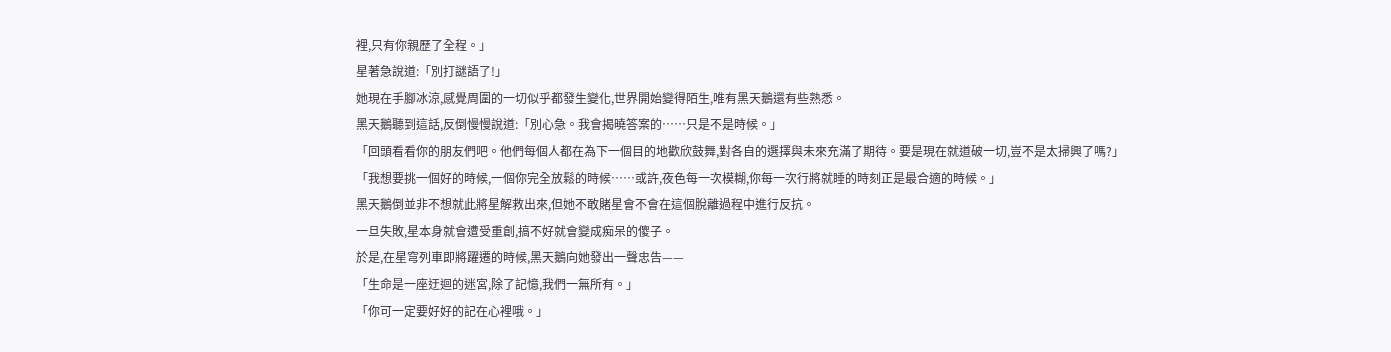裡,只有你親歷了全程。」
星著急說道:「別打謎語了!」
她現在手腳冰涼,感覺周圍的一切似乎都發生變化,世界開始變得陌生,唯有黑天鵝還有些熟悉。
黑天鵝聽到這話,反倒慢慢說道:「別心急。我會揭曉答案的……只是不是時候。」
「回頭看看你的朋友們吧。他們每個人都在為下一個目的地歡欣鼓舞,對各自的選擇與未來充滿了期待。要是現在就道破一切,豈不是太掃興了嗎?」
「我想要挑一個好的時候,一個你完全放鬆的時候……或許,夜色每一次模糊,你每一次行將就睡的時刻正是最合適的時候。」
黑天鵝倒並非不想就此將星解救出來,但她不敢賭星會不會在這個脫離過程中進行反抗。
一旦失敗,星本身就會遭受重創,搞不好就會變成痴呆的傻子。
於是,在星穹列車即將躍遷的時候,黑天鵝向她發出一聲忠告——
「生命是一座迂迴的迷宮,除了記憶,我們一無所有。」
「你可一定要好好的記在心裡哦。」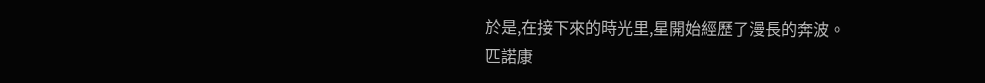於是,在接下來的時光里,星開始經歷了漫長的奔波。
匹諾康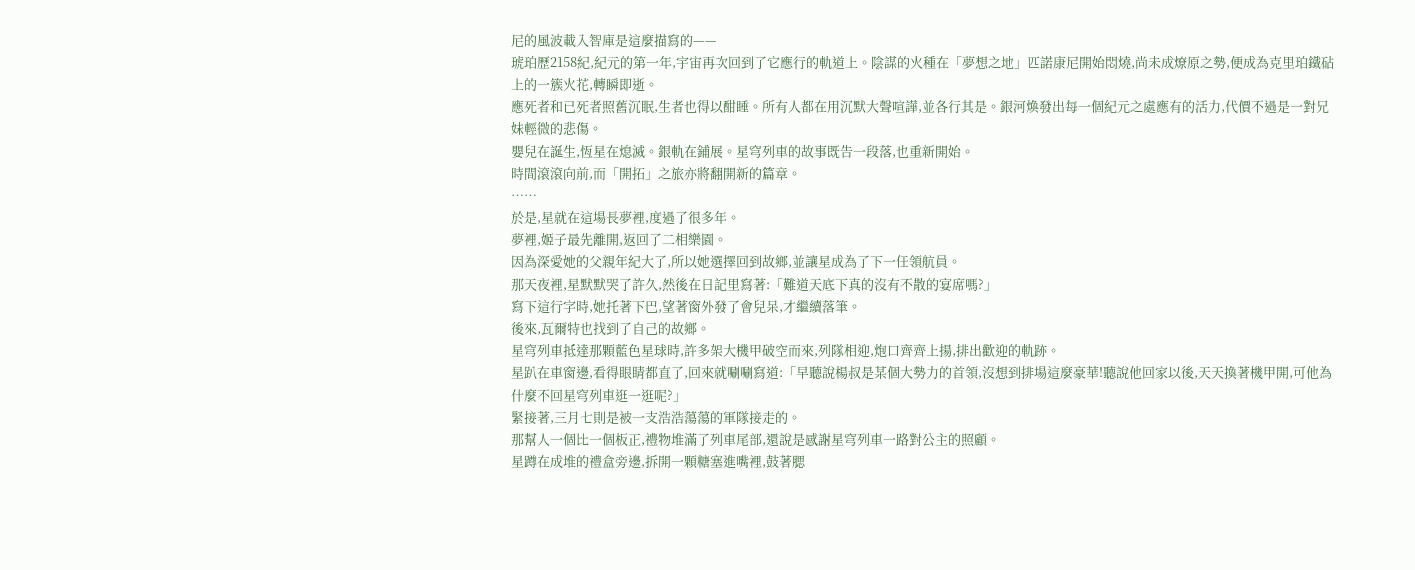尼的風波載入智庫是這麼描寫的——
琥珀歷2158紀,紀元的第一年,宇宙再次回到了它應行的軌道上。陰謀的火種在「夢想之地」匹諾康尼開始悶燒,尚未成燎原之勢,便成為克里珀鐵砧上的一簇火花,轉瞬即逝。
應死者和已死者照舊沉眠,生者也得以酣睡。所有人都在用沉默大聲喧譁,並各行其是。銀河煥發出每一個紀元之處應有的活力,代價不過是一對兄妹輕微的悲傷。
嬰兒在誕生,恆星在熄滅。銀軌在鋪展。星穹列車的故事既告一段落,也重新開始。
時間滾滾向前,而「開拓」之旅亦將翻開新的篇章。
……
於是,星就在這場長夢裡,度過了很多年。
夢裡,姬子最先離開,返回了二相樂園。
因為深愛她的父親年紀大了,所以她選擇回到故鄉,並讓星成為了下一任領航員。
那天夜裡,星默默哭了許久,然後在日記里寫著:「難道天底下真的沒有不散的宴席嗎?」
寫下這行字時,她托著下巴,望著窗外發了會兒呆,才繼續落筆。
後來,瓦爾特也找到了自己的故鄉。
星穹列車抵達那顆藍色星球時,許多架大機甲破空而來,列隊相迎,炮口齊齊上揚,排出歡迎的軌跡。
星趴在車窗邊,看得眼睛都直了,回來就唰唰寫道:「早聽說楊叔是某個大勢力的首領,沒想到排場這麼豪華!聽說他回家以後,天天換著機甲開,可他為什麼不回星穹列車逛一逛呢?」
緊接著,三月七則是被一支浩浩蕩蕩的軍隊接走的。
那幫人一個比一個板正,禮物堆滿了列車尾部,還說是感謝星穹列車一路對公主的照顧。
星蹲在成堆的禮盒旁邊,拆開一顆糖塞進嘴裡,鼓著腮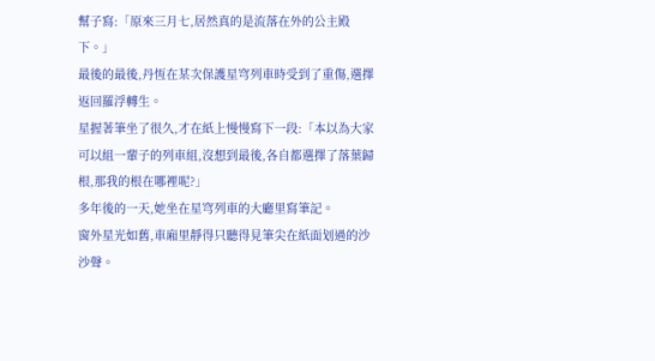幫子寫:「原來三月七,居然真的是流落在外的公主殿下。」
最後的最後,丹恆在某次保護星穹列車時受到了重傷,選擇返回羅浮轉生。
星握著筆坐了很久,才在紙上慢慢寫下一段:「本以為大家可以組一輩子的列車組,沒想到最後,各自都選擇了落葉歸根,那我的根在哪裡呢?」
多年後的一天,她坐在星穹列車的大廳里寫筆記。
窗外星光如舊,車廂里靜得只聽得見筆尖在紙面划過的沙沙聲。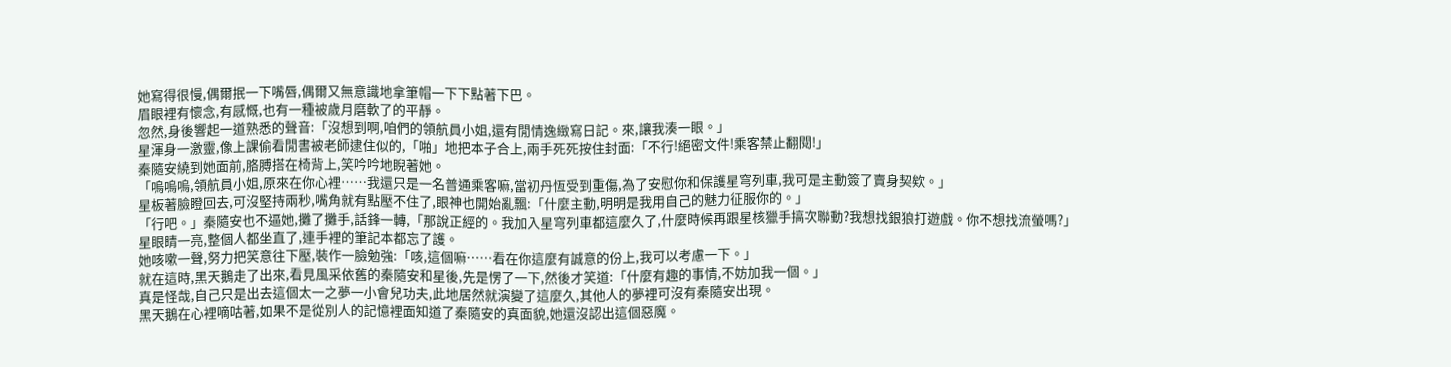她寫得很慢,偶爾抿一下嘴唇,偶爾又無意識地拿筆帽一下下點著下巴。
眉眼裡有懷念,有感慨,也有一種被歲月磨軟了的平靜。
忽然,身後響起一道熟悉的聲音:「沒想到啊,咱們的領航員小姐,還有閒情逸緻寫日記。來,讓我湊一眼。」
星渾身一激靈,像上課偷看閒書被老師逮住似的,「啪」地把本子合上,兩手死死按住封面:「不行!絕密文件!乘客禁止翻閱!」
秦隨安繞到她面前,胳膊搭在椅背上,笑吟吟地睨著她。
「嗚嗚嗚,領航員小姐,原來在你心裡……我還只是一名普通乘客嘛,當初丹恆受到重傷,為了安慰你和保護星穹列車,我可是主動簽了賣身契欸。」
星板著臉瞪回去,可沒堅持兩秒,嘴角就有點壓不住了,眼神也開始亂飄:「什麼主動,明明是我用自己的魅力征服你的。」
「行吧。」秦隨安也不逼她,攤了攤手,話鋒一轉,「那說正經的。我加入星穹列車都這麼久了,什麼時候再跟星核獵手搞次聯動?我想找銀狼打遊戲。你不想找流螢嗎?」
星眼睛一亮,整個人都坐直了,連手裡的筆記本都忘了護。
她咳嗽一聲,努力把笑意往下壓,裝作一臉勉強:「咳,這個嘛……看在你這麼有誠意的份上,我可以考慮一下。」
就在這時,黑天鵝走了出來,看見風采依舊的秦隨安和星後,先是愣了一下,然後才笑道:「什麼有趣的事情,不妨加我一個。」
真是怪哉,自己只是出去這個太一之夢一小會兒功夫,此地居然就演變了這麼久,其他人的夢裡可沒有秦隨安出現。
黑天鵝在心裡嘀咕著,如果不是從別人的記憶裡面知道了秦隨安的真面貌,她還沒認出這個惡魔。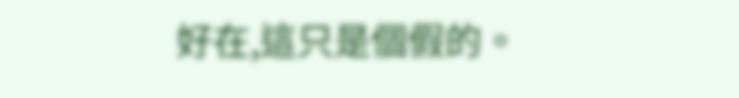好在,這只是個假的。